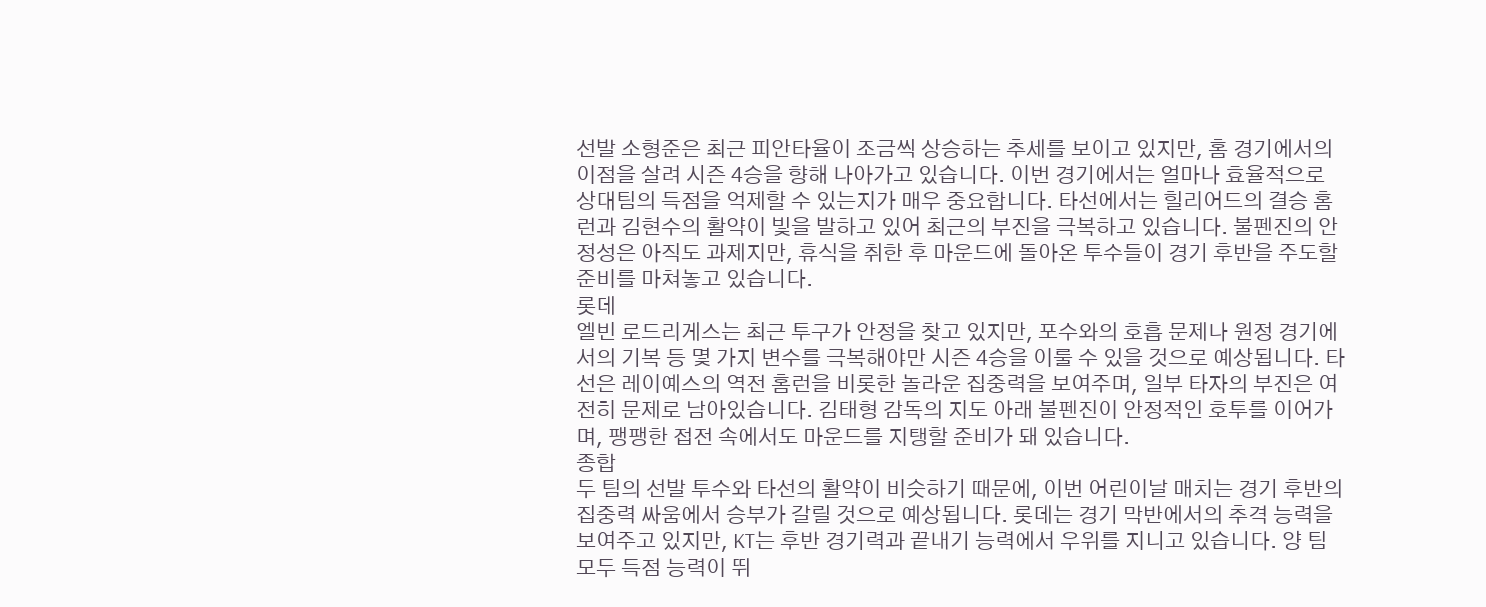선발 소형준은 최근 피안타율이 조금씩 상승하는 추세를 보이고 있지만, 홈 경기에서의 이점을 살려 시즌 4승을 향해 나아가고 있습니다. 이번 경기에서는 얼마나 효율적으로 상대팀의 득점을 억제할 수 있는지가 매우 중요합니다. 타선에서는 힐리어드의 결승 홈런과 김현수의 활약이 빛을 발하고 있어 최근의 부진을 극복하고 있습니다. 불펜진의 안정성은 아직도 과제지만, 휴식을 취한 후 마운드에 돌아온 투수들이 경기 후반을 주도할 준비를 마쳐놓고 있습니다.
롯데
엘빈 로드리게스는 최근 투구가 안정을 찾고 있지만, 포수와의 호흡 문제나 원정 경기에서의 기복 등 몇 가지 변수를 극복해야만 시즌 4승을 이룰 수 있을 것으로 예상됩니다. 타선은 레이예스의 역전 홈런을 비롯한 놀라운 집중력을 보여주며, 일부 타자의 부진은 여전히 문제로 남아있습니다. 김태형 감독의 지도 아래 불펜진이 안정적인 호투를 이어가며, 팽팽한 접전 속에서도 마운드를 지탱할 준비가 돼 있습니다.
종합
두 팀의 선발 투수와 타선의 활약이 비슷하기 때문에, 이번 어린이날 매치는 경기 후반의 집중력 싸움에서 승부가 갈릴 것으로 예상됩니다. 롯데는 경기 막반에서의 추격 능력을 보여주고 있지만, KT는 후반 경기력과 끝내기 능력에서 우위를 지니고 있습니다. 양 팀 모두 득점 능력이 뛰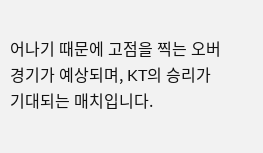어나기 때문에 고점을 찍는 오버 경기가 예상되며, KT의 승리가 기대되는 매치입니다.